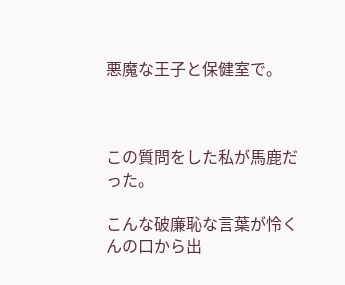悪魔な王子と保健室で。



この質問をした私が馬鹿だった。

こんな破廉恥な言葉が怜くんの口から出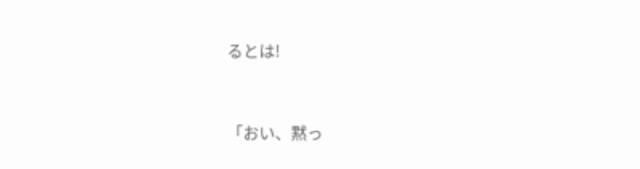るとは!


「おい、黙っ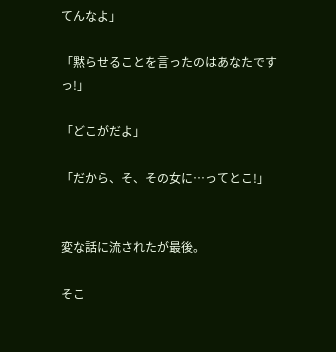てんなよ」

「黙らせることを言ったのはあなたですっ!」

「どこがだよ」

「だから、そ、その女に…ってとこ!」


変な話に流されたが最後。

そこ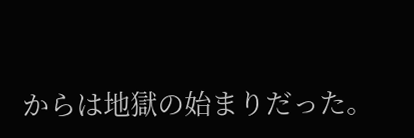からは地獄の始まりだった。